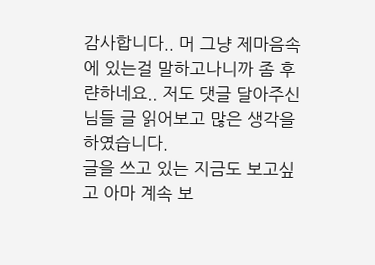감사합니다.. 머 그냥 제마음속에 있는걸 말하고나니까 좀 후랸하네요.. 저도 댓글 달아주신 님들 글 읽어보고 많은 생각을 하였습니다.
글을 쓰고 있는 지금도 보고싶고 아마 계속 보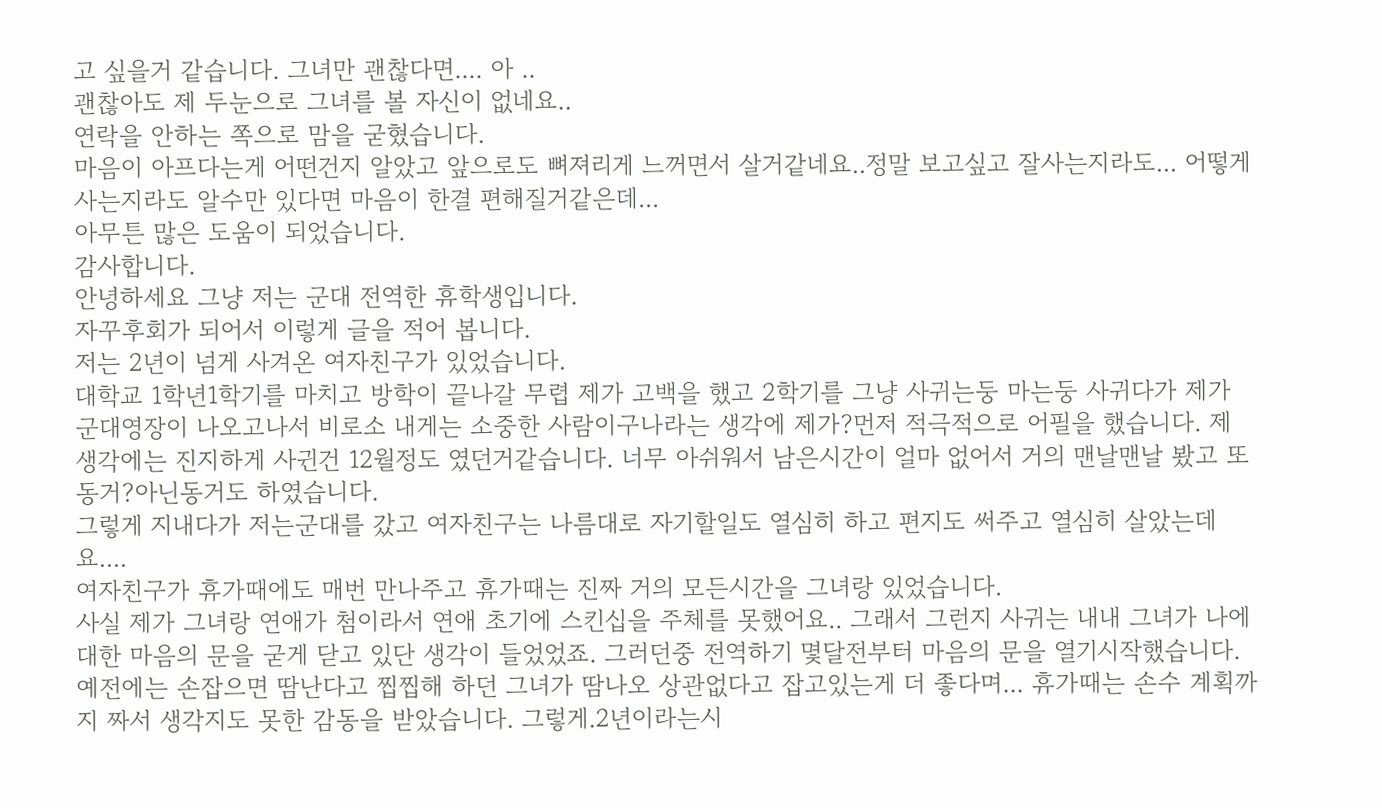고 싶을거 같습니다. 그녀만 괜찮다면.... 아 ..
괜찮아도 제 두눈으로 그녀를 볼 자신이 없네요..
연락을 안하는 쪽으로 맘을 굳혔습니다.
마음이 아프다는게 어떤건지 알았고 앞으로도 뼈져리게 느꺼면서 살거같네요..정말 보고싶고 잘사는지라도... 어떻게 사는지라도 알수만 있다면 마음이 한결 편해질거같은데...
아무튼 많은 도움이 되었습니다.
감사합니다.
안녕하세요 그냥 저는 군대 전역한 휴학생입니다.
자꾸후회가 되어서 이렇게 글을 적어 봅니다.
저는 2년이 넘게 사겨온 여자친구가 있었습니다.
대학교 1학년1학기를 마치고 방학이 끝나갈 무렵 제가 고백을 했고 2학기를 그냥 사귀는둥 마는둥 사귀다가 제가 군대영장이 나오고나서 비로소 내게는 소중한 사람이구나라는 생각에 제가?먼저 적극적으로 어필을 했습니다. 제 생각에는 진지하게 사귄건 12월정도 였던거같습니다. 너무 아쉬워서 남은시간이 얼마 없어서 거의 맨날맨날 봤고 또 동거?아닌동거도 하였습니다.
그렇게 지내다가 저는군대를 갔고 여자친구는 나름대로 자기할일도 열심히 하고 편지도 써주고 열심히 살았는데요....
여자친구가 휴가때에도 매번 만나주고 휴가때는 진짜 거의 모든시간을 그녀랑 있었습니다.
사실 제가 그녀랑 연애가 첨이라서 연애 초기에 스킨십을 주체를 못했어요.. 그래서 그런지 사귀는 내내 그녀가 나에 대한 마음의 문을 굳게 닫고 있단 생각이 들었었죠. 그러던중 전역하기 몇달전부터 마음의 문을 열기시작했습니다. 예전에는 손잡으면 땀난다고 찝찝해 하던 그녀가 땀나오 상관없다고 잡고있는게 더 좋다며... 휴가때는 손수 계획까지 짜서 생각지도 못한 감동을 받았습니다. 그렇게.2년이라는시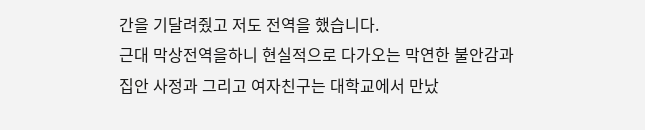간을 기달려줬고 저도 전역을 했습니다.
근대 막상전역을하니 현실적으로 다가오는 막연한 불안감과 집안 사정과 그리고 여자친구는 대학교에서 만났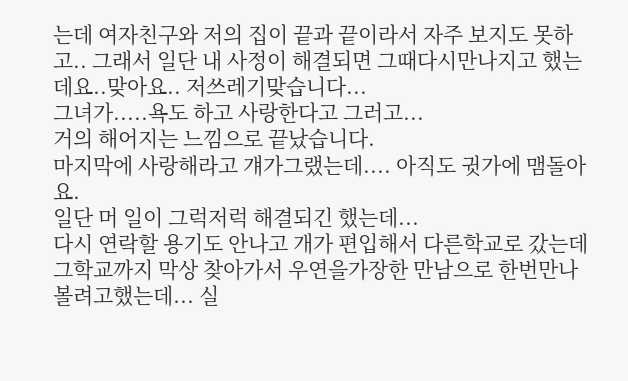는데 여자친구와 저의 집이 끝과 끝이라서 자주 보지도 못하고.. 그래서 일단 내 사정이 해결되면 그때다시만나지고 했는데요..맞아요.. 저쓰레기맞습니다...
그녀가.....욕도 하고 사랑한다고 그러고...
거의 해어지는 느낌으로 끝났습니다.
마지막에 사랑해라고 걔가그랬는데.... 아직도 귓가에 맴돌아요.
일단 머 일이 그럭저럭 해결되긴 했는데...
다시 연락할 용기도 안나고 개가 편입해서 다른학교로 갔는데 그학교까지 막상 찾아가서 우연을가장한 만남으로 한번만나볼려고했는데... 실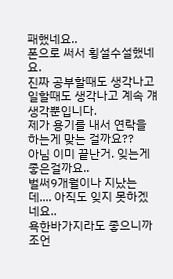패했네요..
폰으로 써서 횡설수설했네요.
진짜 공부할때도 생각나고 일할때도 생각나고 계속 걔생각뿐입니다.
제가 용기를 내서 연락을 하는게 맞는 걸까요??
아님 이미 끝난거. 잊는게 좋은걸까요..
벌써9개월이나 지났는데.... 아직도 잊지 못하겠네요..
욕한바가지라도 좋으니까 조언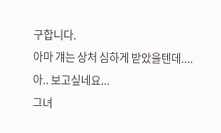구합니다.
아마 걔는 상처 심하게 받았을텐데....
아.. 보고싶네요...
그녀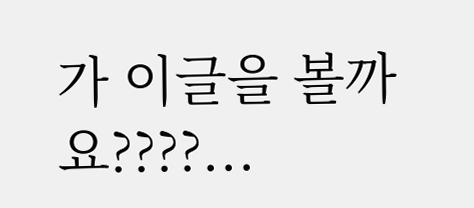가 이글을 볼까요????...